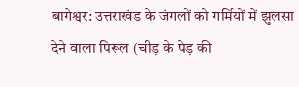बागेश्वर: उत्तराखंड के जंगलों को गर्मियों में झुलसा देने वाला पिरूल (चीड़ के पेड़ की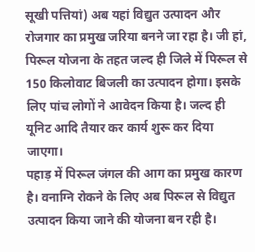सूखी पत्तियां) अब यहां विद्युत उत्पादन और रोजगार का प्रमुख जरिया बनने जा रहा है। जी हां, पिरूल योजना के तहत जल्द ही जिले में पिरूल से 150 किलोवाट बिजली का उत्पादन होगा। इसके लिए पांच लोगों ने आवेदन किया है। जल्द ही यूनिट आदि तैयार कर कार्य शुरू कर दिया जाएगा।
पहाड़ में पिरूल जंगल की आग का प्रमुख कारण है। वनाग्नि रोकने के लिए अब पिरूल से विद्युत उत्पादन किया जाने की योजना बन रही है।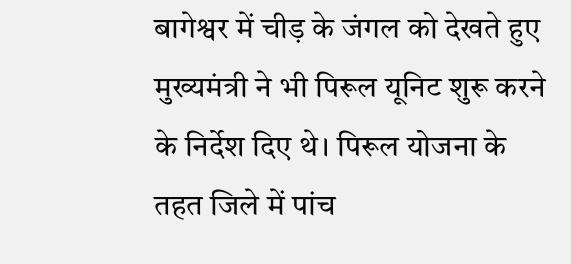बागेश्वर में चीड़ के जंगल को देखते हुए मुख्यमंत्री ने भी पिरूल यूनिट शुरू करने के निर्देश दिए थे। पिरूल योजना के तहत जिले में पांच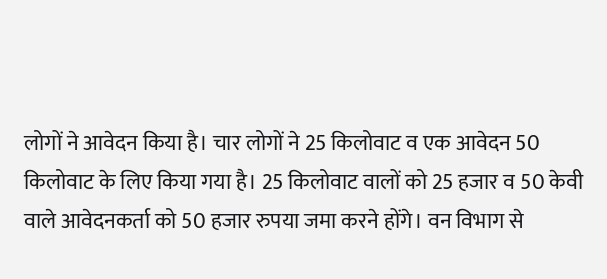लोगों ने आवेदन किया है। चार लोगों ने 25 किलोवाट व एक आवेदन 50 किलोवाट के लिए किया गया है। 25 किलोवाट वालों को 25 हजार व 50 केवी वाले आवेदनकर्ता को 50 हजार रुपया जमा करने होंगे। वन विभाग से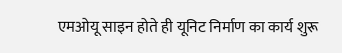एमओयू साइन होते ही यूनिट निर्माण का कार्य शुरू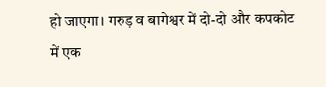हो जाएगा। गरुड़ व बागेश्वर में दो-दो और कपकोट में एक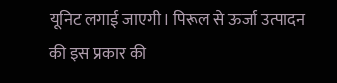यूनिट लगाई जाएगी। पिरूल से ऊर्जा उत्पादन की इस प्रकार की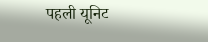पहली यूनिट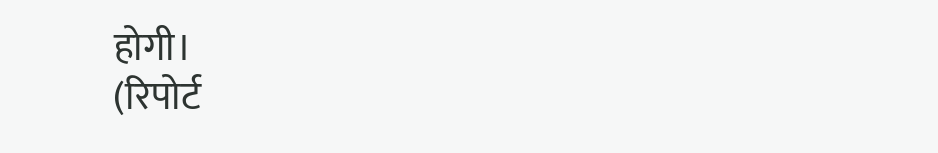होगी।
(रिपोर्ट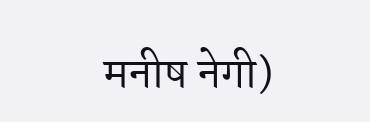मनीष नेगी)